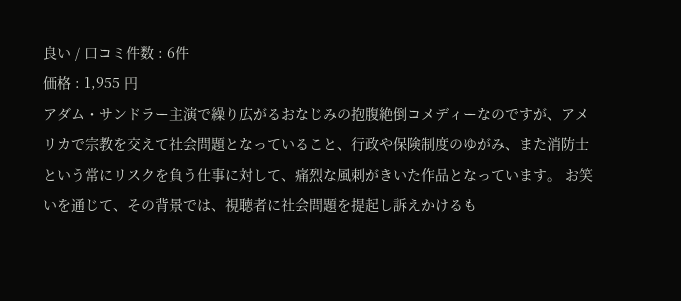良い / 口コミ件数 : 6件
価格 : 1,955 円
アダム・サンドラー主演で繰り広がるおなじみの抱腹絶倒コメディーなのですが、アメリカで宗教を交えて社会問題となっていること、行政や保険制度のゆがみ、また消防士という常にリスクを負う仕事に対して、痛烈な風刺がきいた作品となっています。 お笑いを通じて、その背景では、視聴者に社会問題を提起し訴えかけるも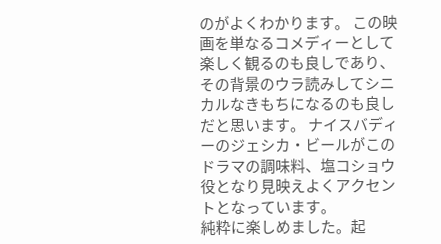のがよくわかります。 この映画を単なるコメディーとして楽しく観るのも良しであり、その背景のウラ読みしてシニカルなきもちになるのも良しだと思います。 ナイスバディーのジェシカ・ビールがこのドラマの調味料、塩コショウ役となり見映えよくアクセントとなっています。
純粋に楽しめました。起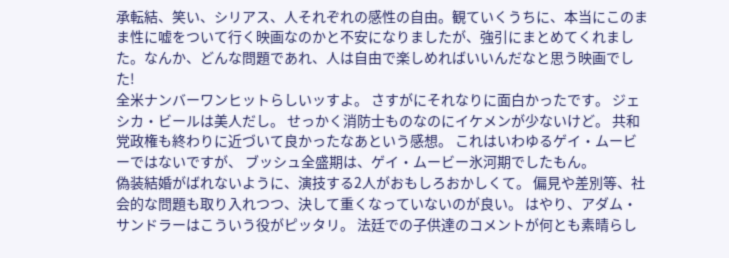承転結、笑い、シリアス、人それぞれの感性の自由。観ていくうちに、本当にこのまま性に嘘をついて行く映画なのかと不安になりましたが、強引にまとめてくれました。なんか、どんな問題であれ、人は自由で楽しめればいいんだなと思う映画でした!
全米ナンバーワンヒットらしいッすよ。 さすがにそれなりに面白かったです。 ジェシカ・ビールは美人だし。 せっかく消防士ものなのにイケメンが少ないけど。 共和党政権も終わりに近づいて良かったなあという感想。 これはいわゆるゲイ・ムービーではないですが、 ブッシュ全盛期は、ゲイ・ムービー氷河期でしたもん。
偽装結婚がばれないように、演技する2人がおもしろおかしくて。 偏見や差別等、社会的な問題も取り入れつつ、決して重くなっていないのが良い。 はやり、アダム・サンドラーはこういう役がピッタリ。 法廷での子供達のコメントが何とも素晴らし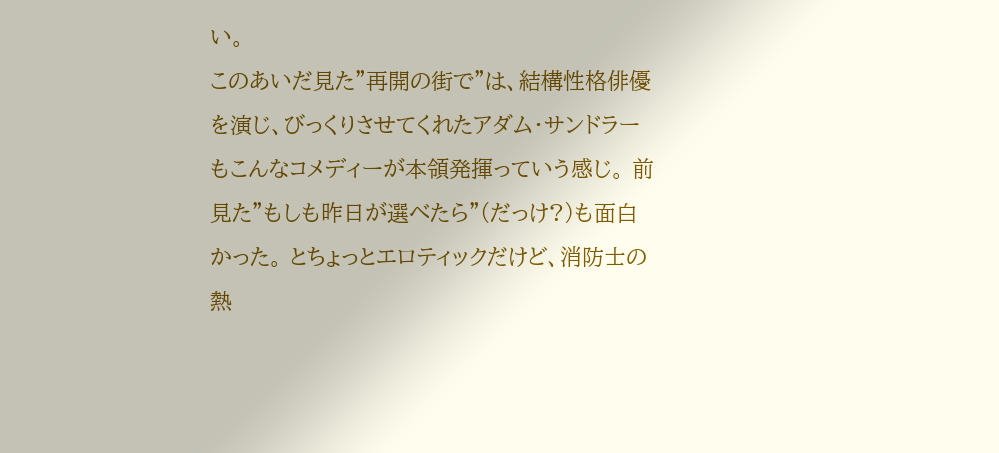い。
このあいだ見た"再開の街で"は、結構性格俳優を演じ、びっくりさせてくれたアダム・サンドラーもこんなコメディーが本領発揮っていう感じ。 前見た"もしも昨日が選べたら"(だっけ?)も面白かった。 とちょっとエロティックだけど、消防士の熱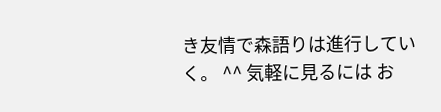き友情で森語りは進行していく。 ^^ 気軽に見るには お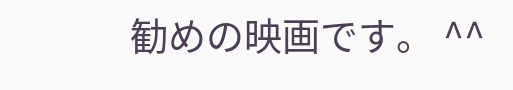勧めの映画です。 ^^